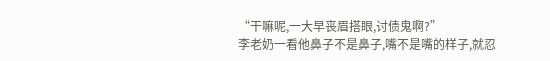“干嘛呢,一大早丧眉搭眼,讨债鬼啊?”
李老奶一看他鼻子不是鼻子,嘴不是嘴的样子,就忍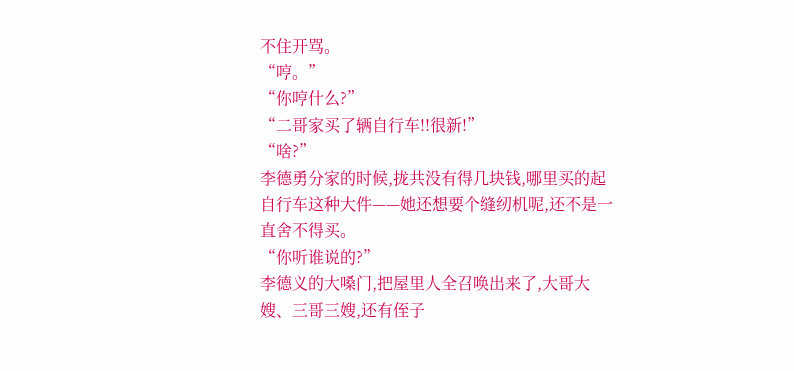不住开骂。
“哼。”
“你哼什么?”
“二哥家买了辆自行车!!很新!”
“啥?”
李德勇分家的时候,拢共没有得几块钱,哪里买的起自行车这种大件——她还想要个缝纫机呢,还不是一直舍不得买。
“你听谁说的?”
李德义的大嗓门,把屋里人全召唤出来了,大哥大嫂、三哥三嫂,还有侄子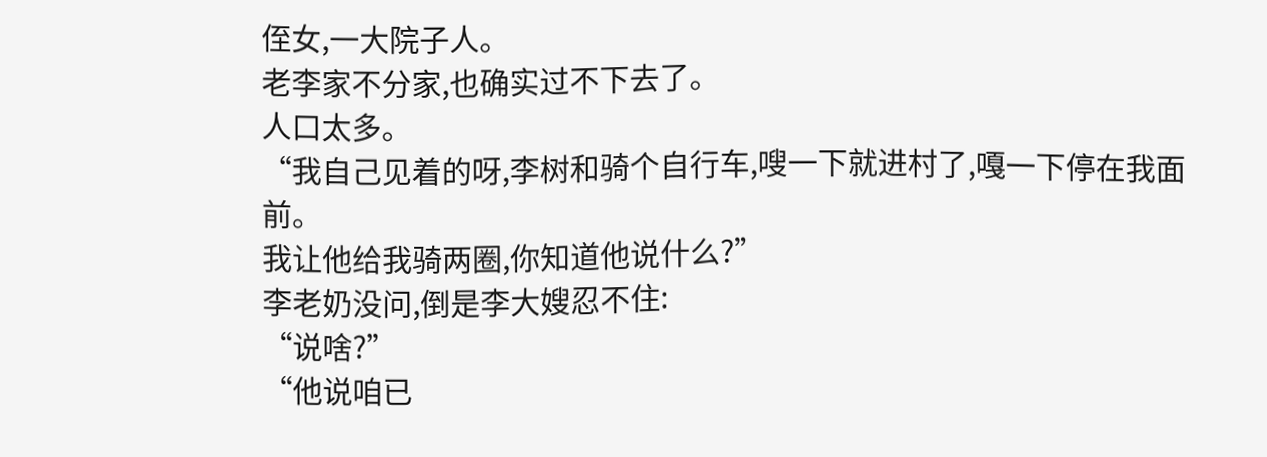侄女,一大院子人。
老李家不分家,也确实过不下去了。
人口太多。
“我自己见着的呀,李树和骑个自行车,嗖一下就进村了,嘎一下停在我面前。
我让他给我骑两圈,你知道他说什么?”
李老奶没问,倒是李大嫂忍不住:
“说啥?”
“他说咱已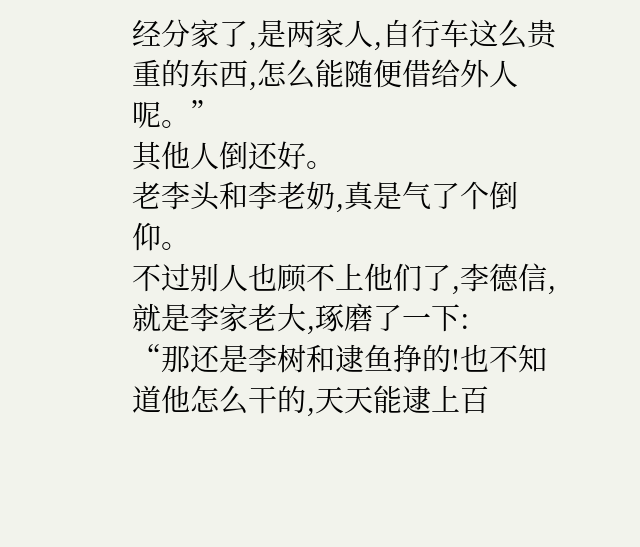经分家了,是两家人,自行车这么贵重的东西,怎么能随便借给外人呢。”
其他人倒还好。
老李头和李老奶,真是气了个倒仰。
不过别人也顾不上他们了,李德信,就是李家老大,琢磨了一下:
“那还是李树和逮鱼挣的!也不知道他怎么干的,天天能逮上百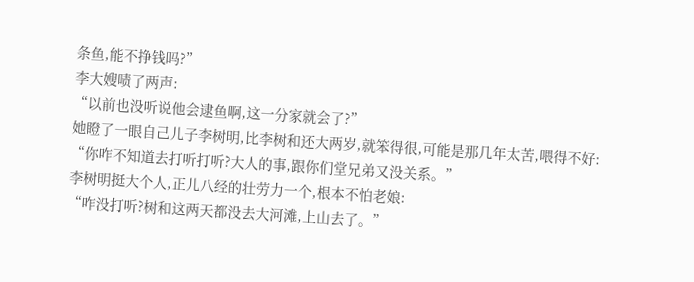条鱼,能不挣钱吗?”
李大嫂啧了两声:
“以前也没听说他会逮鱼啊,这一分家就会了?”
她瞪了一眼自己儿子李树明,比李树和还大两岁,就笨得很,可能是那几年太苦,喂得不好:
“你咋不知道去打听打听?大人的事,跟你们堂兄弟又没关系。”
李树明挺大个人,正儿八经的壮劳力一个,根本不怕老娘:
“咋没打听?树和这两天都没去大河滩,上山去了。”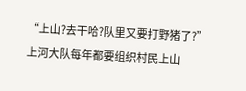“上山?去干哈?队里又要打野猪了?”
上河大队每年都要组织村民上山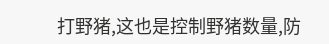打野猪,这也是控制野猪数量,防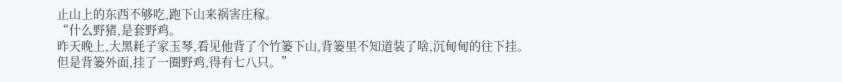止山上的东西不够吃,跑下山来祸害庄稼。
“什么野猪,是套野鸡。
昨天晚上,大黑耗子家玉琴,看见他背了个竹篓下山,背篓里不知道装了啥,沉甸甸的往下挂。
但是背篓外面,挂了一圈野鸡,得有七八只。”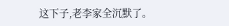这下子,老李家全沉默了。